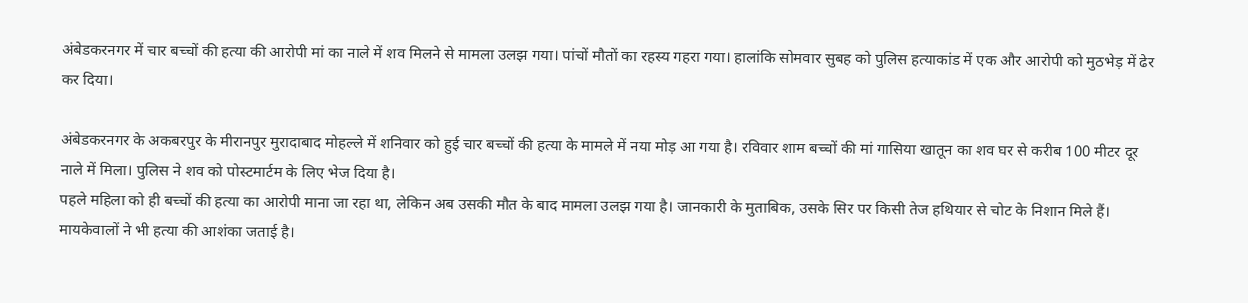अंबेडकरनगर में चार बच्चों की हत्या की आरोपी मां का नाले में शव मिलने से मामला उलझ गया। पांचों मौतों का रहस्य गहरा गया। हालांकि सोमवार सुबह को पुलिस हत्याकांड में एक और आरोपी को मुठभेड़ में ढेर कर दिया।

अंबेडकरनगर के अकबरपुर के मीरानपुर मुरादाबाद मोहल्ले में शनिवार को हुई चार बच्चों की हत्या के मामले में नया मोड़ आ गया है। रविवार शाम बच्चों की मां गासिया खातून का शव घर से करीब 100 मीटर दूर नाले में मिला। पुलिस ने शव को पोस्टमार्टम के लिए भेज दिया है।
पहले महिला को ही बच्चों की हत्या का आरोपी माना जा रहा था, लेकिन अब उसकी मौत के बाद मामला उलझ गया है। जानकारी के मुताबिक, उसके सिर पर किसी तेज हथियार से चोट के निशान मिले हैं। मायकेवालों ने भी हत्या की आशंका जताई है।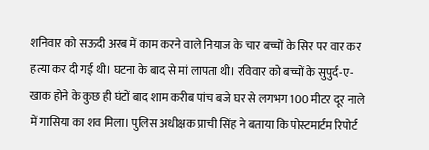शनिवार को सऊदी अरब में काम करने वाले नियाज के चार बच्चों के सिर पर वार कर हत्या कर दी गई थी। घटना के बाद से मां लापता थी। रविवार को बच्चों के सुपुर्द-ए-खाक होने के कुछ ही घंटों बाद शाम करीब पांच बजे घर से लगभग 100 मीटर दूर नाले में गासिया का शव मिला। पुलिस अधीक्षक प्राची सिंह ने बताया कि पोस्टमार्टम रिपोर्ट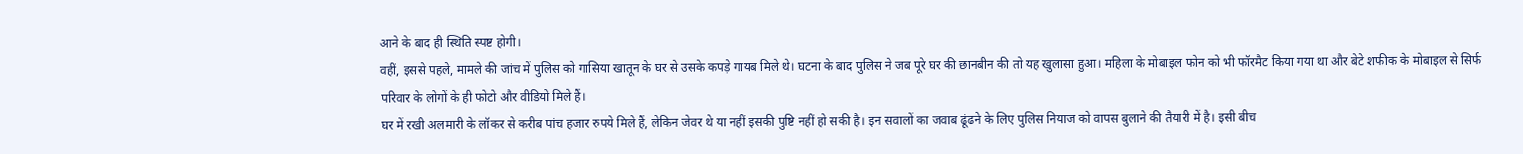आने के बाद ही स्थिति स्पष्ट होगी।
वहीं, इससे पहले, मामले की जांच में पुलिस को गासिया खातून के घर से उसके कपड़े गायब मिले थे। घटना के बाद पुलिस ने जब पूरे घर की छानबीन की तो यह खुलासा हुआ। महिला के मोबाइल फोन को भी फॉरमैट किया गया था और बेटे शफीक के मोबाइल से सिर्फ परिवार के लोगों के ही फोटो और वीडियो मिले हैं।
घर में रखी अलमारी के लॉकर से करीब पांच हजार रुपये मिले हैं, लेकिन जेवर थे या नहीं इसकी पुष्टि नहीं हो सकी है। इन सवालों का जवाब ढूंढने के लिए पुलिस नियाज को वापस बुलाने की तैयारी में है। इसी बीच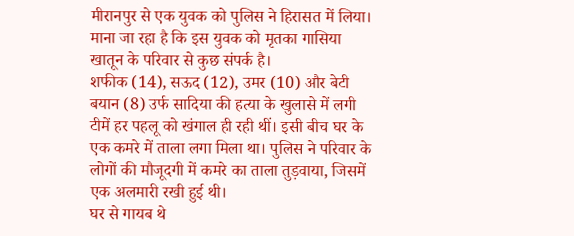मीरानपुर से एक युवक को पुलिस ने हिरासत में लिया। माना जा रहा है कि इस युवक को मृतका गासिया खातून के परिवार से कुछ संपर्क है।
शफीक (14), सऊद (12), उमर (10) और बेटी बयान (8) उर्फ सादिया की हत्या के खुलासे में लगी टीमें हर पहलू को खंगाल ही रही थीं। इसी बीच घर के एक कमरे में ताला लगा मिला था। पुलिस ने परिवार के लोगों की मौजूदगी में कमरे का ताला तुड़वाया, जिसमें एक अलमारी रखी हुई थी।
घर से गायब थे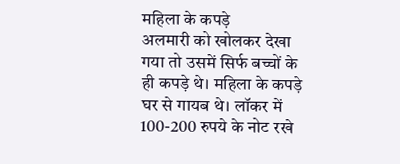महिला के कपड़े
अलमारी को खोलकर देखा गया तो उसमें सिर्फ बच्चों के ही कपड़े थे। महिला के कपड़े घर से गायब थे। लॉकर में 100-200 रुपये के नोट रखे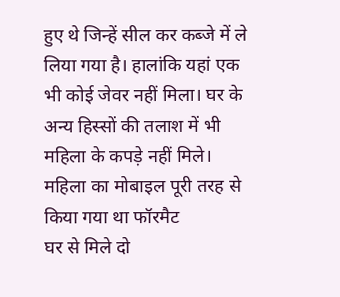हुए थे जिन्हें सील कर कब्जे में ले लिया गया है। हालांकि यहां एक भी कोई जेवर नहीं मिला। घर के अन्य हिस्सों की तलाश में भी महिला के कपड़े नहीं मिले।
महिला का मोबाइल पूरी तरह से किया गया था फॉरमैट
घर से मिले दो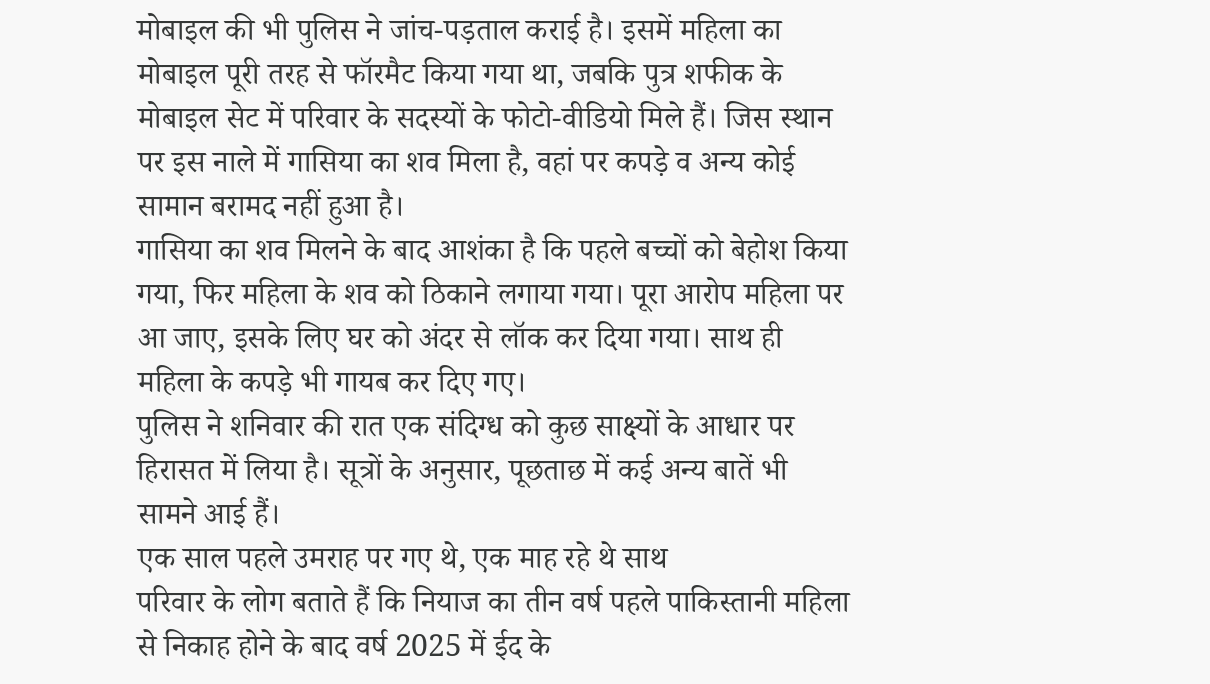मोबाइल की भी पुलिस ने जांच-पड़ताल कराई है। इसमें महिला का मोबाइल पूरी तरह से फॉरमैट किया गया था, जबकि पुत्र शफीक के मोबाइल सेट में परिवार के सदस्यों के फोटो-वीडियो मिले हैं। जिस स्थान पर इस नाले में गासिया का शव मिला है, वहां पर कपड़े व अन्य कोई सामान बरामद नहीं हुआ है।
गासिया का शव मिलने के बाद आशंका है कि पहले बच्चों को बेहोश किया गया, फिर महिला के शव को ठिकाने लगाया गया। पूरा आरोप महिला पर आ जाए, इसके लिए घर को अंदर से लॉक कर दिया गया। साथ ही महिला के कपड़े भी गायब कर दिए गए।
पुलिस ने शनिवार की रात एक संदिग्ध को कुछ साक्ष्यों के आधार पर हिरासत में लिया है। सूत्रों के अनुसार, पूछताछ में कई अन्य बातें भी सामने आई हैं।
एक साल पहले उमराह पर गए थे, एक माह रहे थे साथ
परिवार के लोग बताते हैं कि नियाज का तीन वर्ष पहले पाकिस्तानी महिला से निकाह होने के बाद वर्ष 2025 में ईद के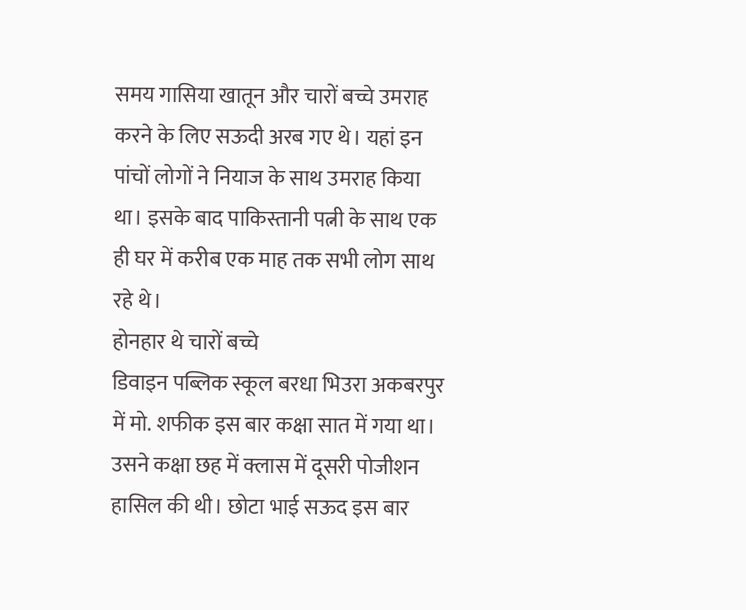समय गासिया खातून और चारों बच्चे उमराह करने के लिए सऊदी अरब गए थे। यहां इन पांचों लोगों ने नियाज के साथ उमराह किया था। इसके बाद पाकिस्तानी पत्नी के साथ एक ही घर में करीब एक माह तक सभी लोग साथ रहे थे।
होनहार थे चारों बच्चे
डिवाइन पब्लिक स्कूल बरधा भिउरा अकबरपुर में मो. शफीक इस बार कक्षा सात में गया था। उसने कक्षा छह में क्लास में दूसरी पोजीशन हासिल की थी। छोटा भाई सऊद इस बार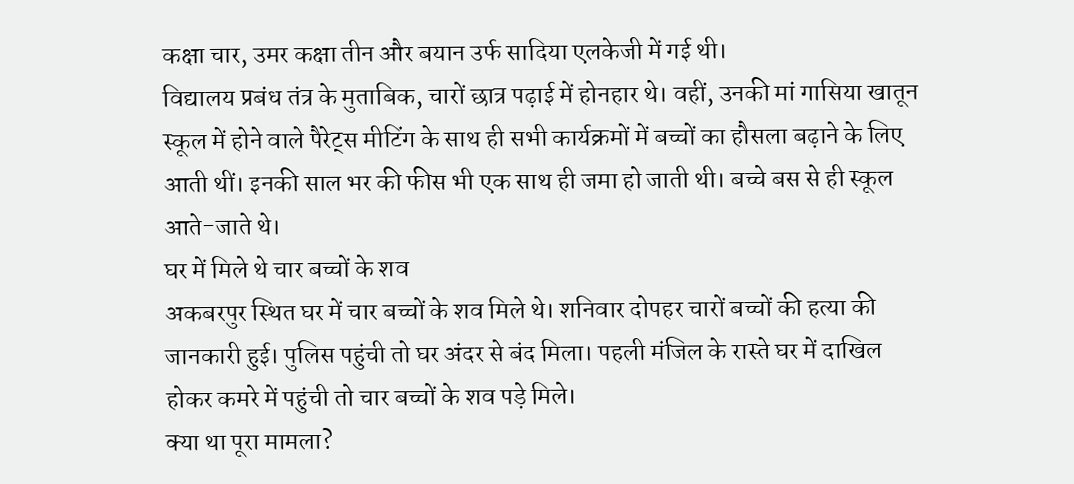कक्षा चार, उमर कक्षा तीन और बयान उर्फ सादिया एलकेजी में गई थी।
विद्यालय प्रबंध तंत्र के मुताबिक, चारों छात्र पढ़ाई में होनहार थे। वहीं, उनकी मां गासिया खातून स्कूल में होने वाले पैरेट्स मीटिंग के साथ ही सभी कार्यक्रमों में बच्चों का हौसला बढ़ाने के लिए आती थीं। इनकी साल भर की फीस भी एक साथ ही जमा हो जाती थी। बच्चे बस से ही स्कूल आते-जाते थे।
घर में मिले थे चार बच्चों के शव
अकबरपुर स्थित घर में चार बच्चों के शव मिले थे। शनिवार दोपहर चारों बच्चों की हत्या की जानकारी हुई। पुलिस पहुंची तो घर अंदर से बंद मिला। पहली मंजिल के रास्ते घर में दाखिल होकर कमरे में पहुंची तो चार बच्चों के शव पड़े मिले।
क्या था पूरा मामला?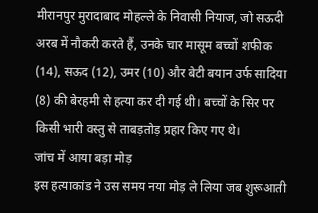मीरानपुर मुरादाबाद मोहल्ले के निवासी नियाज, जो सऊदी अरब में नौकरी करते हैं, उनके चार मासूम बच्चों शफीक (14), सऊद (12), उमर (10) और बेटी बयान उर्फ सादिया (8) की बेरहमी से हत्या कर दी गई थी। बच्चों के सिर पर किसी भारी वस्तु से ताबड़तोड़ प्रहार किए गए थे।
जांच में आया बड़ा मोड़
इस हत्याकांड ने उस समय नया मोड़ ले लिया जब शुरूआती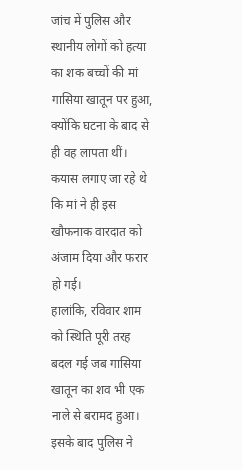जांच में पुलिस और स्थानीय लोगों को हत्या का शक बच्चों की मां गासिया खातून पर हुआ, क्योंकि घटना के बाद से ही वह लापता थीं। कयास लगाए जा रहे थे कि मां ने ही इस खौफनाक वारदात को अंजाम दिया और फरार हो गई।
हालांकि, रविवार शाम को स्थिति पूरी तरह बदल गई जब गासिया खातून का शव भी एक नाले से बरामद हुआ। इसके बाद पुलिस ने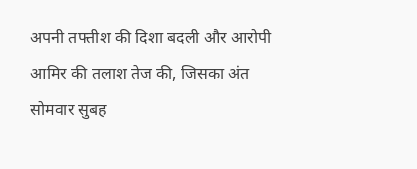अपनी तफ्तीश की दिशा बदली और आरोपी आमिर की तलाश तेज की, जिसका अंत सोमवार सुबह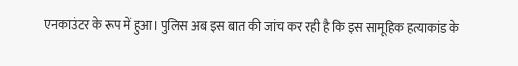एनकाउंटर के रूप में हुआ। पुलिस अब इस बात की जांच कर रही है कि इस सामूहिक हत्याकांड के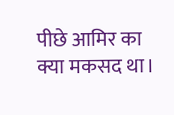पीछे आमिर का क्या मकसद था।